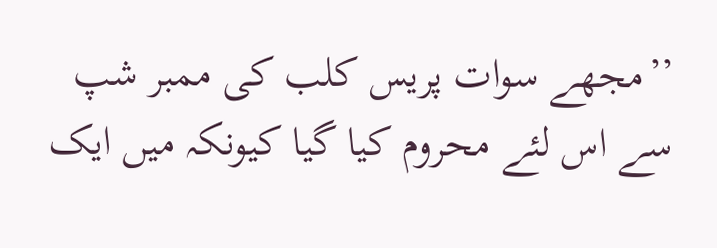’’مجھے سوات پریس کلب کی ممبر شپ سے اس لئے محروم کیا گیا کیونکہ میں ایک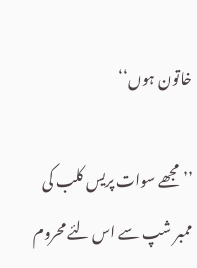خاتون ہوں‘‘

’’مجھے سوات پریس کلب کی ممبر شپ سے اس لئے محروم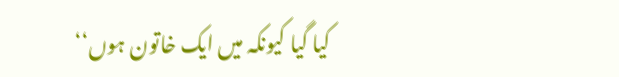کیا گیا کیونکہ میں ایک خاتون ہوں‘‘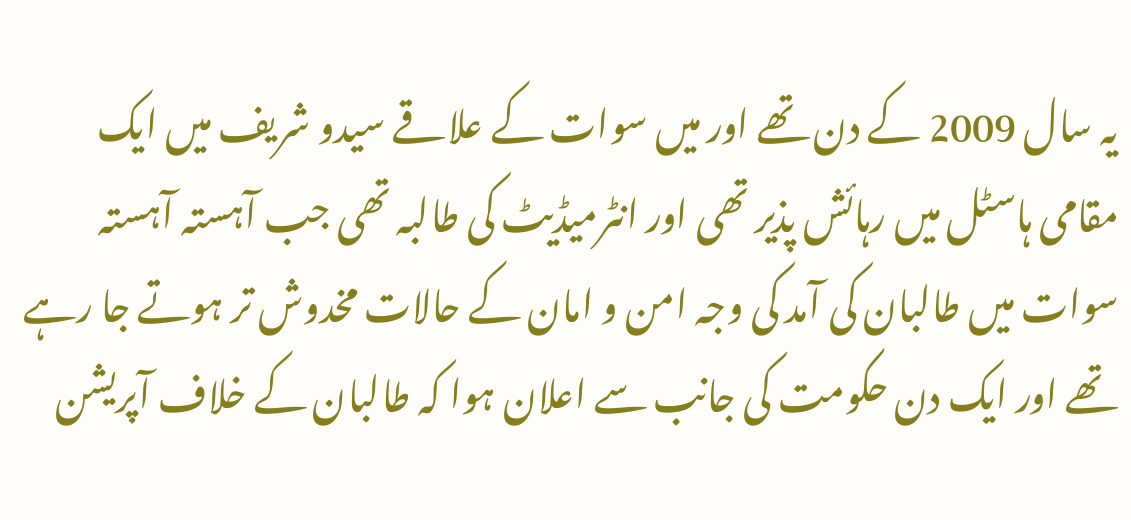یہ سال 2009 کے دن تھے اور میں سوات کے علاقے سیدو شریف میں ایک مقامی ہاسٹل میں رہائش پذیر تھی اور انٹرمیڈیٹ کی طالبہ تھی جب آہستہ آہستہ سوات میں طالبان کی آمد کی وجہ امن و امان کے حالات مخدوش تر ہوتے جا رہے تھے اور ایک دن حکومت کی جانب سے اعلان ہوا کہ طالبان کے خلاف آپریشن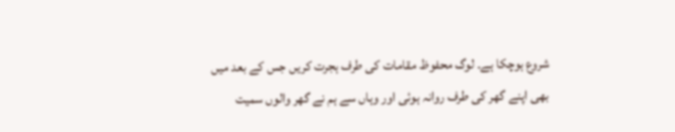شروع ہوچکا ہے۔ لوگ محفوظ مقامات کی طرف ہجرت کریں جس کے بعد میں بھی اپنے گھر کی طرف روانہ ہوئی اور وہاں سے ہم نے گھر والوں سمیت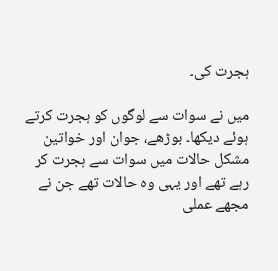ہجرت کی۔

میں نے سوات سے لوگوں کو ہجرت کرتے ہوئے دیکھا۔ بوڑھے، جوان اور خواتین مشکل حالات میں سوات سے ہجرت کر رہے تھے اور یہی وہ حالات تھے جن نے مجھے عملی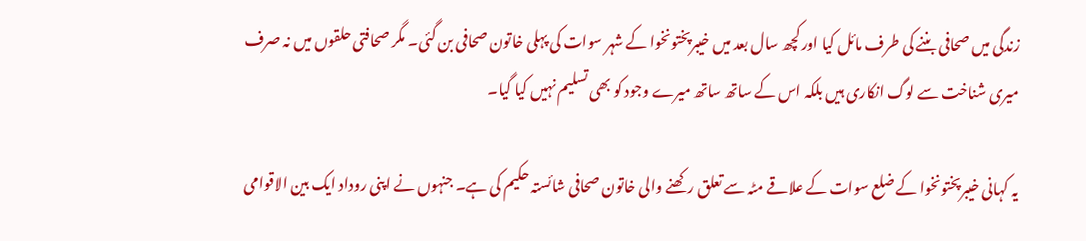زندگی میں صحافی بننے کی طرف مائل کیا اور کچھ سال بعد میں خیبرپختونخوا کے شہر سوات کی پہلی خاتون صحافی بن گئی۔ مگر صحافتی حلقوں میں نہ صرف میری شناخت سے لوگ انکاری ہیں بلکہ اس کے ساتھ ساتھ میرے وجود کو بھی تسلیم نہیں کیا گیا۔

یہ کہانی خیبرپختونخوا کے ضلع سوات کے علاقے مٹہ سے تعلق رکھنے والی خاتون صحافی شائستہ حکیم کی ہے۔ جنہوں نے اپنی روداد ایک بین الاقوامی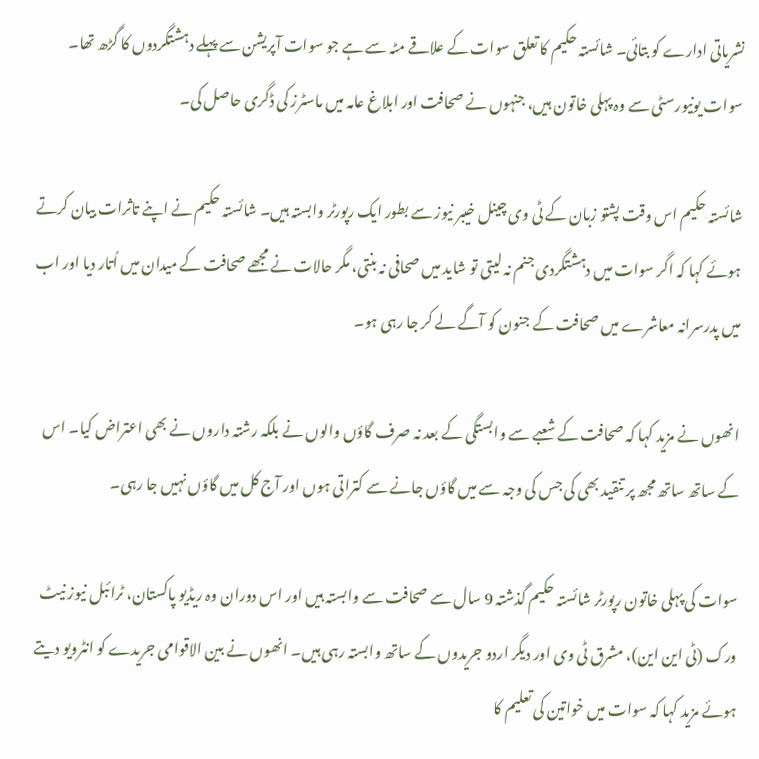نشریاتی ادارے کو بتائی۔ شائستہ حکیم کا تعلق سوات کے علاقے مٹہ سے ہے جو سوات آپریشن سے پہلے دہشتگردوں کا گڑھ تھا۔ سوات یونیورسٹی سے وہ پہلی خاتون ہیں، جنہوں نے صحافت اور ابلاغ عامہ میں ماسٹرز کی ڈگری حاصل کی۔

شائستہ حکیم اس وقت پشتو زبان کے ٹی وی چینل خیبر نیوز سے بطور ایک رپورٹر وابستہ ہیں۔ شائستہ حکیم نے اپنے تاثرات بیان کرتے ہوئے کہا کہ اگر سوات میں دہشتگردی جنم نہ لیتی تو شاید میں صحافی نہ بنتی، مگر حالات نے مجھے صحافت کے میدان میں اُتار دیا اور اب میں پدرسرانہ معاشرے میں صحافت کے جنون کو آگے لے کر جا رہی ہو۔

انھوں نے مزید کہا کہ صحافت کے شعبے سے وابستگی کے بعد نہ صرف گاؤں والوں نے بلکہ رشتہ داروں نے بھی اعتراض کیا۔ اس کے ساتھ ساتھ مجھ پر تنقید بھی کی جس کی وجہ سے میں گاؤں جانے سے کتراتی ہوں اور آج کل میں گاؤں نہیں جا رہی۔

سوات کی پہلی خاتون رپورٹر شائستہ حکیم گذشتہ 9 سال سے صحافت سے وابستہ ہیں اور اس دوران وہ ریڈیو پاکستان، ٹرائبل نیوز نیٹ ورک (ٹی این این)، مشرق ٹی وی اور دیگر اردو جریدوں کے ساتھ وابستہ رہی ہیں۔ انھوں نے بین الاقوامی جریدے کو انٹرویو دیتے ہوئے مزید کہا کہ سوات میں خواتین کی تعلیم کا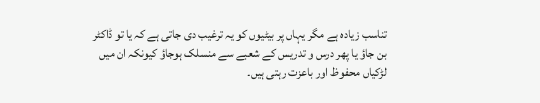تناسب زیادہ ہے مگر یہاں پر بیٹیوں کو یہ ترغیب دی جاتی ہے کہ یا تو ڈاکٹر بن جاؤ یا پھر درس و تدریس کے شعبے سے منسلک ہوجاؤ کیونکہ ان میں لڑکیاں محفوظ اور باعزت رہتی ہیں۔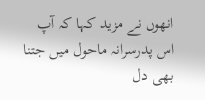انھوں نے مزید کہا کہ آپ اس پدرسرانہ ماحول میں جتنا بھی دل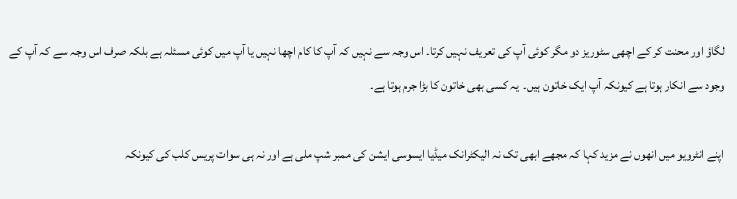لگاؤ اور محنت کر کے اچھی سٹوریز دو مگر کوئی آپ کی تعریف نہیں کرتا۔ اس وجہ سے نہیں کہ آپ کا کام اچھا نہیں یا آپ میں کوئی مسئلہ ہے بلکہ صرف اس وجہ سے کہ آپ کے وجود سے انکار ہوتا ہے کیونکہ آپ ایک خاتون ہیں۔  یہ کسی بھی خاتون کا بڑا جرم ہوتا ہے۔

اپنے انٹرویو میں انھوں نے مزید کہا کہ مجھے ابھی تک نہ الیکٹرانک میڈیا ایسوسی ایشن کی ممبر شپ ملی ہے اور نہ ہی سوات پریس کلب کی کیونکہ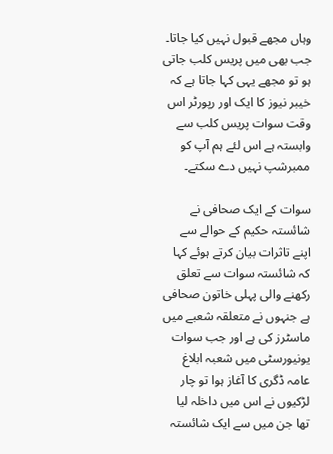وہاں مجھے قبول نہیں کیا جاتا۔ جب بھی میں پریس کلب جاتی ہو تو مجھے یہی کہا جاتا ہے کہ خیبر نیوز کا ایک اور رپورٹر اس وقت سوات پریس کلب سے وابستہ ہے اس لئے ہم آپ کو ممبرشپ نہیں دے سکتے۔

سوات کے ایک صحافی نے شائستہ حکیم کے حوالے سے اپنے تاثرات بیان کرتے ہوئے کہا کہ شائستہ سوات سے تعلق رکھنے والی پہلی خاتون صحافی ہے جنہوں نے متعلقہ شعبے میں ماسٹرز کی ہے اور جب سوات یونیورسٹی میں شعبہ ابلاغ عامہ ڈگری کا آغاز ہوا تو چار لڑکیوں نے اس میں داخلہ لیا تھا جن میں سے ایک شائستہ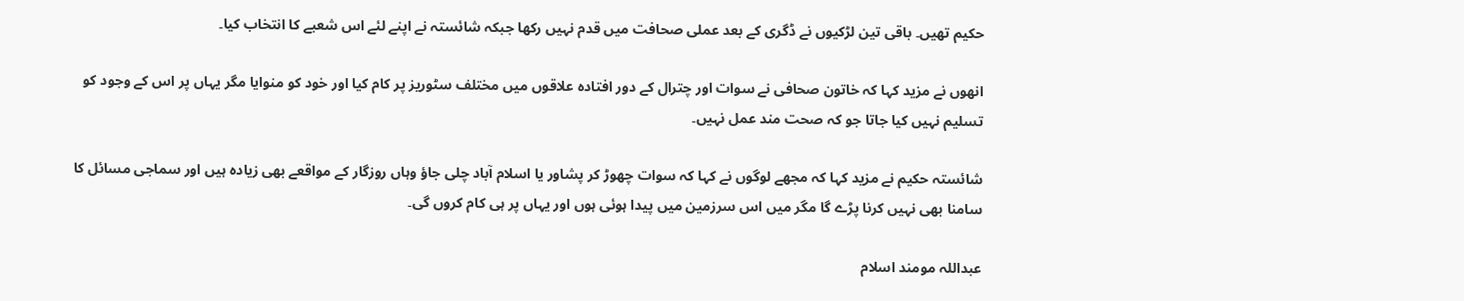حکیم تھیں۔ باقی تین لڑکیوں نے ڈگری کے بعد عملی صحافت میں قدم نہیں رکھا جبکہ شائستہ نے اپنے لئے اس شعبے کا انتخاب کیا۔

انھوں نے مزید کہا کہ خاتون صحافی نے سوات اور چترال کے دور افتادہ علاقوں میں مختلف سٹوریز پر کام کیا اور خود کو منوایا مگر یہاں پر اس کے وجود کو تسلیم نہیں کیا جاتا جو کہ صحت مند عمل نہیں۔

شائستہ حکیم نے مزید کہا کہ مجھے لوگوں نے کہا کہ سوات چھوڑ کر پشاور یا اسلام آباد چلی جاؤ وہاں روزگار کے مواقعے بھی زیادہ ہیں اور سماجی مسائل کا سامنا بھی نہیں کرنا پڑے گا مگر میں اس سرزمین میں پیدا ہوئی ہوں اور یہاں پر ہی کام کروں گی۔

عبداللہ مومند اسلام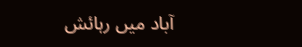آباد میں رہائش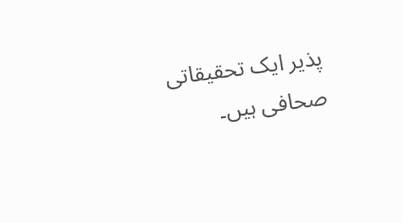پذیر ایک تحقیقاتی صحافی ہیں۔